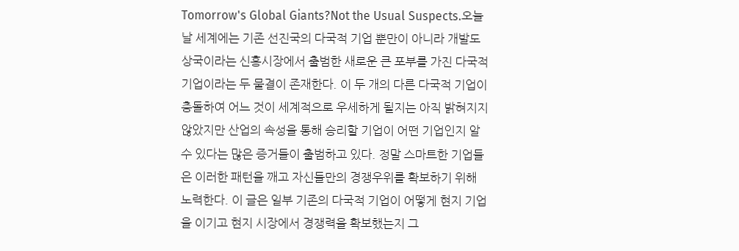Tomorrow's Global Giants?Not the Usual Suspects.오늘날 세계에는 기존 선진국의 다국적 기업 뿐만이 아니라 개발도상국이라는 신흥시장에서 출범한 새로운 큰 포부를 가진 다국적 기업이라는 두 물결이 존재한다. 이 두 개의 다른 다국적 기업이 충돌하여 어느 것이 세계적으로 우세하게 될지는 아직 밝혀지지 않았지만 산업의 속성을 통해 승리할 기업이 어떤 기업인지 알 수 있다는 많은 증거들이 출범하고 있다. 정말 스마트한 기업들은 이러한 패턴을 깨고 자신들만의 경쟁우위를 확보하기 위해 노력한다. 이 글은 일부 기존의 다국적 기업이 어떻게 현지 기업을 이기고 현지 시장에서 경쟁력을 확보했는지 그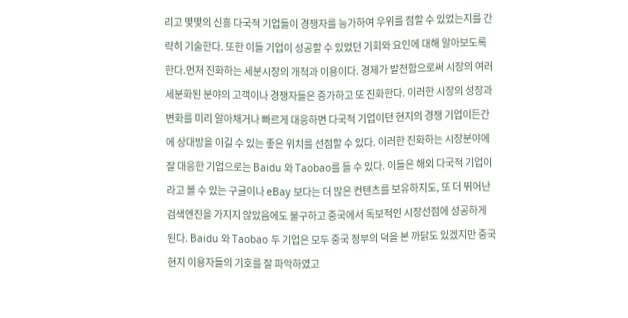리고 몇몇의 신흥 다국적 기업들이 경쟁자를 능가하여 우위를 점할 수 있었는지를 간략히 기술한다. 또한 이들 기업이 성공할 수 있었던 기회와 요인에 대해 알아보도록 한다.먼저 진화하는 세분시장의 개척과 이용이다. 경제가 발전함으로써 시장의 여러 세분화된 분야의 고객이나 경쟁자들은 증가하고 또 진화한다. 이러한 시장의 성장과 변화를 미리 알아채거나 빠르게 대응하면 다국적 기업이던 현지의 경쟁 기업이든간에 상대방을 이길 수 있는 좋은 위치를 선점할 수 있다. 이러한 진화하는 시장분야에 잘 대응한 기업으로는 Baidu 와 Taobao를 들 수 있다. 이들은 해외 다국적 기업이라고 볼 수 있는 구글이나 eBay 보다는 더 많은 컨텐츠를 보유하지도, 또 더 뛰어난 검색엔진을 가지지 않았음에도 불구하고 중국에서 독보적인 시장선점에 성공하게 된다. Baidu 와 Taobao 두 기업은 모두 중국 정부의 덕을 본 까닭도 있겠지만 중국 현지 이용자들의 기호를 잘 파악하였고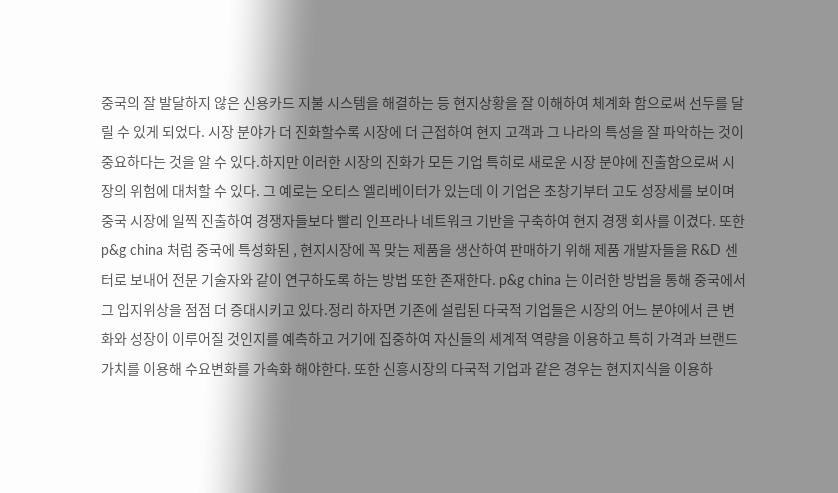중국의 잘 발달하지 않은 신용카드 지불 시스템을 해결하는 등 현지상황을 잘 이해하여 체계화 함으로써 선두를 달릴 수 있게 되었다. 시장 분야가 더 진화할수록 시장에 더 근접하여 현지 고객과 그 나라의 특성을 잘 파악하는 것이 중요하다는 것을 알 수 있다.하지만 이러한 시장의 진화가 모든 기업 특히로 새로운 시장 분야에 진출함으로써 시장의 위험에 대처할 수 있다. 그 예로는 오티스 엘리베이터가 있는데 이 기업은 초창기부터 고도 성장세를 보이며 중국 시장에 일찍 진출하여 경쟁자들보다 빨리 인프라나 네트워크 기반을 구축하여 현지 경쟁 회사를 이겼다. 또한 p&g china 처럼 중국에 특성화된 , 현지시장에 꼭 맞는 제품을 생산하여 판매하기 위해 제품 개발자들을 R&D 센터로 보내어 전문 기술자와 같이 연구하도록 하는 방법 또한 존재한다. p&g china 는 이러한 방법을 통해 중국에서 그 입지위상을 점점 더 증대시키고 있다.정리 하자면 기존에 설립된 다국적 기업들은 시장의 어느 분야에서 큰 변화와 성장이 이루어질 것인지를 예측하고 거기에 집중하여 자신들의 세계적 역량을 이용하고 특히 가격과 브랜드 가치를 이용해 수요변화를 가속화 해야한다. 또한 신흥시장의 다국적 기업과 같은 경우는 현지지식을 이용하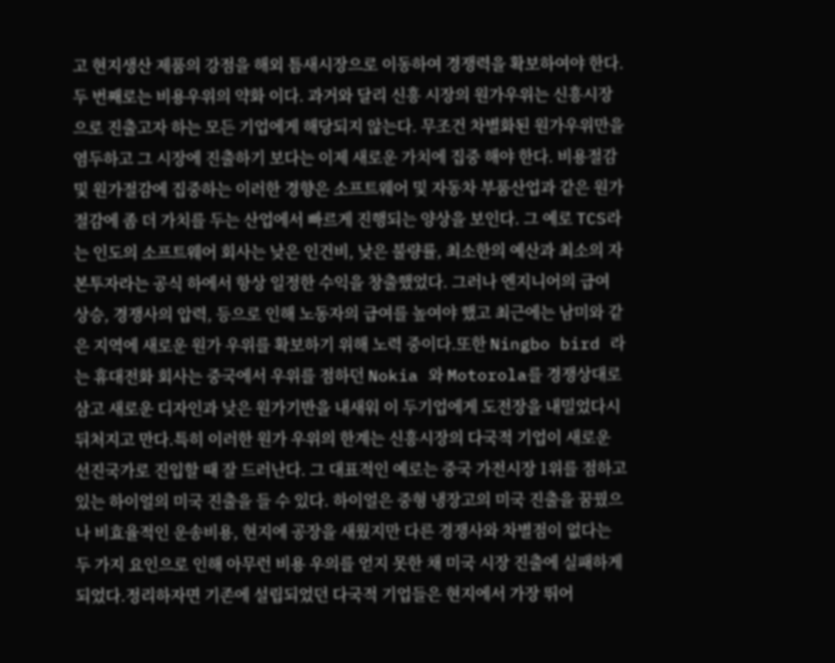고 현지생산 제품의 강점을 해외 틈새시장으로 이동하여 경쟁력을 확보하여야 한다.두 번째로는 비용우위의 약화 이다. 과거와 달리 신흥 시장의 원가우위는 신흥시장으로 진출고자 하는 모든 기업에게 해당되지 않는다. 무조건 차별화된 원가우위만을 염두하고 그 시장에 진출하기 보다는 이제 새로운 가치에 집중 해야 한다. 비용절감 및 원가절감에 집중하는 이러한 경향은 소프트웨어 및 자동차 부품산업과 같은 원가 절감에 좀 더 가치를 두는 산업에서 빠르게 진행되는 양상을 보인다. 그 예로 TCS라는 인도의 소프트웨어 회사는 낮은 인건비, 낮은 불량률, 최소한의 예산과 최소의 자본투자라는 공식 하에서 항상 일정한 수익을 창출했었다. 그러나 엔지니어의 급여 상승, 경쟁사의 압력, 등으로 인해 노동자의 급여를 높여야 했고 최근에는 남미와 같은 지역에 새로운 원가 우위를 확보하기 위해 노력 중이다.또한 Ningbo bird 라는 휴대전화 회사는 중국에서 우위를 점하던 Nokia 와 Motorola를 경쟁상대로 삼고 새로운 디자인과 낮은 원가기반을 내새워 이 두기업에게 도전장을 내밀었다시 뒤처지고 만다.특히 이러한 원가 우위의 한계는 신흥시장의 다국적 기업이 새로운 선진국가로 진입할 때 잘 드러난다. 그 대표적인 예로는 중국 가전시장 1위를 점하고 있는 하이얼의 미국 진출을 들 수 있다. 하이얼은 중형 냉장고의 미국 진출을 꿈꿨으나 비효율적인 운송비용, 현지에 공장을 새웠지만 다른 경쟁사와 차별점이 없다는 두 가지 요인으로 인해 아무런 비용 우의를 얻지 못한 채 미국 시장 진출에 실패하게 되었다.정리하자면 기존에 설립되었던 다국적 기업들은 현지에서 가장 뛰어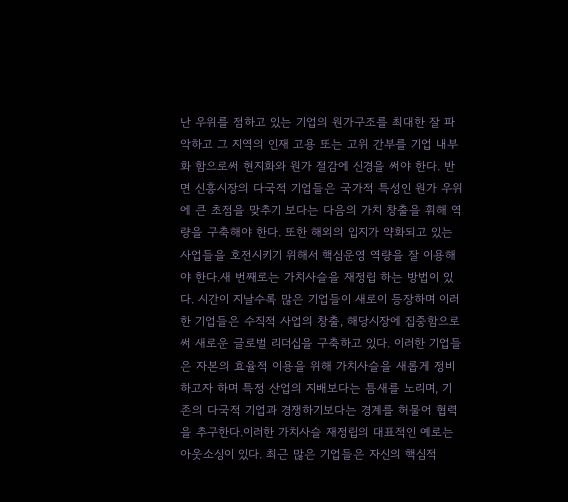난 우위를 점하고 있는 기업의 원가구조를 최대한 잘 파악하고 그 지역의 인재 고용 또는 고위 간부를 기업 내부화 함으로써 현지화와 원가 절감에 신경을 써야 한다. 반면 신흥시장의 다국적 기업들은 국가적 특성인 원가 우위에 큰 초점을 맞추기 보다는 다음의 가치 창출을 휘해 역량을 구축해야 한다. 또한 해외의 입지가 약화되고 있는 사업들을 호전시키기 위해서 핵심운영 역량을 잘 이용해야 한다.새 번째로는 가치사슬을 재정립 하는 방법이 있다. 시간이 지날수록 많은 기업들이 새로이 등장하며 이러한 기업들은 수직적 사업의 창출, 해당시장에 집중함으로써 새로운 글로벌 리더십을 구축하고 있다. 이러한 기업들은 자본의 효율적 이용을 위해 가치사슬을 새롭게 정비하고자 하며 특정 산업의 지배보다는 틈새를 노리며, 기존의 다국적 기업과 경쟁하기보다는 경계를 허물어 협력을 추구한다.이러한 가치사슬 재정립의 대표적인 예로는 아웃소싱이 있다. 최근 많은 기업들은 자신의 핵심적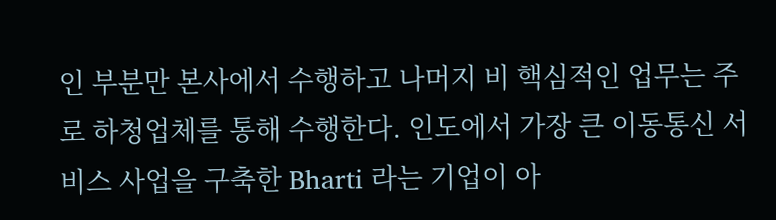인 부분만 본사에서 수행하고 나머지 비 핵심적인 업무는 주로 하청업체를 통해 수행한다. 인도에서 가장 큰 이동통신 서비스 사업을 구축한 Bharti 라는 기업이 아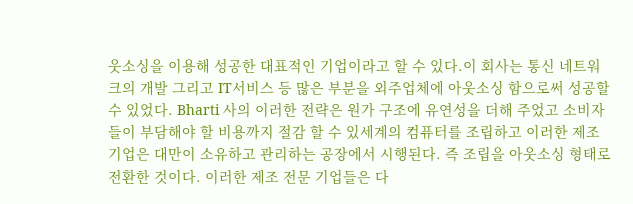웃소싱을 이용해 성공한 대표적인 기업이라고 할 수 있다.이 회사는 통신 네트워크의 개발 그리고 IT서비스 등 많은 부분을 외주업체에 아웃소싱 함으로써 성공할 수 있었다. Bharti 사의 이러한 전략은 원가 구조에 유연성을 더해 주었고 소비자들이 부담해야 할 비용까지 절감 할 수 있세계의 컴퓨터를 조립하고 이러한 제조 기업은 대만이 소유하고 관리하는 공장에서 시행된다. 즉 조립을 아웃소싱 형태로 전환한 것이다. 이러한 제조 전문 기업들은 다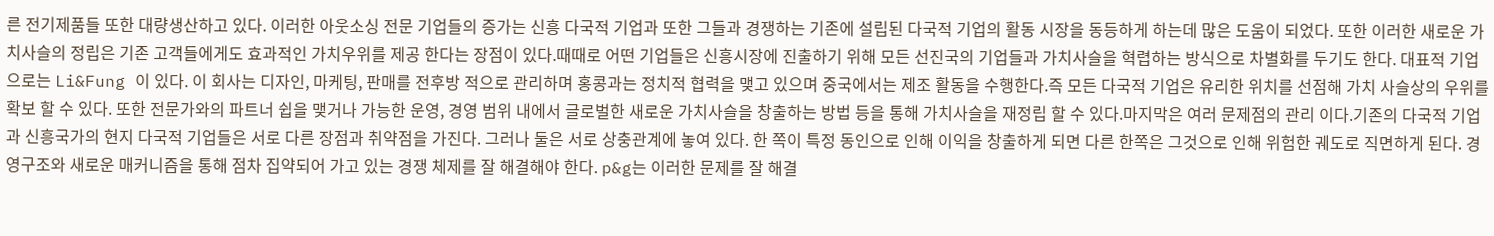른 전기제품들 또한 대량생산하고 있다. 이러한 아웃소싱 전문 기업들의 증가는 신흥 다국적 기업과 또한 그들과 경쟁하는 기존에 설립된 다국적 기업의 활동 시장을 동등하게 하는데 많은 도움이 되었다. 또한 이러한 새로운 가치사슬의 정립은 기존 고객들에게도 효과적인 가치우위를 제공 한다는 장점이 있다.때때로 어떤 기업들은 신흥시장에 진출하기 위해 모든 선진국의 기업들과 가치사슬을 혁렵하는 방식으로 차별화를 두기도 한다. 대표적 기업으로는 Li&Fung 이 있다. 이 회사는 디자인, 마케팅, 판매를 전후방 적으로 관리하며 홍콩과는 정치적 협력을 맺고 있으며 중국에서는 제조 활동을 수행한다.즉 모든 다국적 기업은 유리한 위치를 선점해 가치 사슬상의 우위를 확보 할 수 있다. 또한 전문가와의 파트너 쉽을 맺거나 가능한 운영, 경영 범위 내에서 글로벌한 새로운 가치사슬을 창출하는 방법 등을 통해 가치사슬을 재정립 할 수 있다.마지막은 여러 문제점의 관리 이다.기존의 다국적 기업과 신흥국가의 현지 다국적 기업들은 서로 다른 장점과 취약점을 가진다. 그러나 둘은 서로 상충관계에 놓여 있다. 한 쪽이 특정 동인으로 인해 이익을 창출하게 되면 다른 한쪽은 그것으로 인해 위험한 궤도로 직면하게 된다. 경영구조와 새로운 매커니즘을 통해 점차 집약되어 가고 있는 경쟁 체제를 잘 해결해야 한다. p&g는 이러한 문제를 잘 해결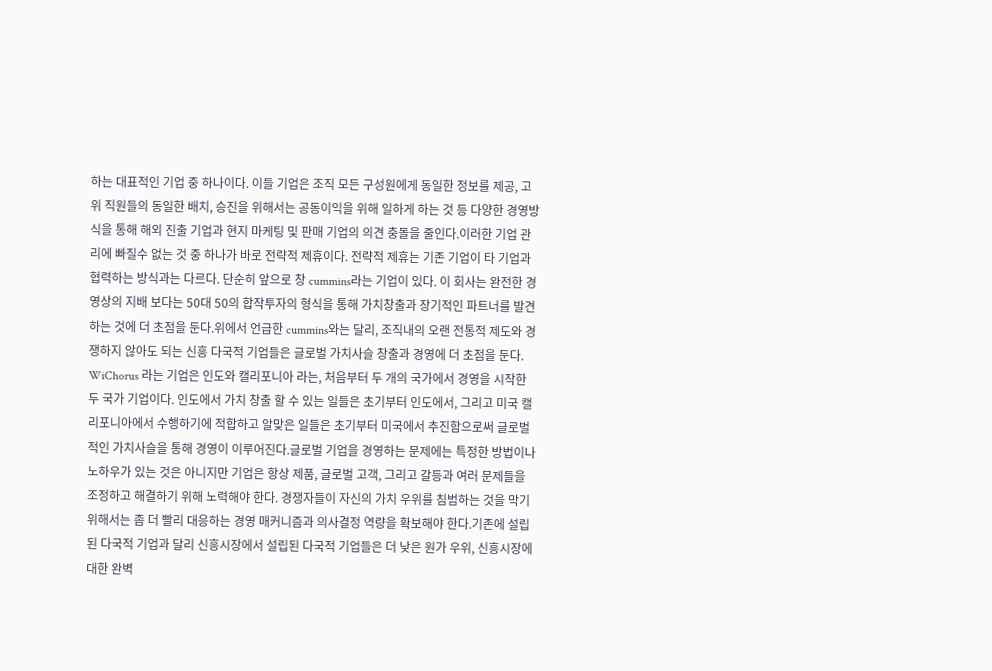하는 대표적인 기업 중 하나이다. 이들 기업은 조직 모든 구성원에게 동일한 정보를 제공, 고위 직원들의 동일한 배치, 승진을 위해서는 공동이익을 위해 일하게 하는 것 등 다양한 경영방식을 통해 해외 진출 기업과 현지 마케팅 및 판매 기업의 의견 충돌을 줄인다.이러한 기업 관리에 빠질수 없는 것 중 하나가 바로 전략적 제휴이다. 전략적 제휴는 기존 기업이 타 기업과 협력하는 방식과는 다르다. 단순히 앞으로 창 cummins라는 기업이 있다. 이 회사는 완전한 경영상의 지배 보다는 50대 50의 합작투자의 형식을 통해 가치창출과 장기적인 파트너를 발견하는 것에 더 초점을 둔다.위에서 언급한 cummins와는 달리, 조직내의 오랜 전통적 제도와 경쟁하지 않아도 되는 신흥 다국적 기업들은 글로벌 가치사슬 창출과 경영에 더 초점을 둔다. WiChorus 라는 기업은 인도와 캘리포니아 라는, 처음부터 두 개의 국가에서 경영을 시작한 두 국가 기업이다. 인도에서 가치 창출 할 수 있는 일들은 초기부터 인도에서, 그리고 미국 캘리포니아에서 수행하기에 적합하고 알맞은 일들은 초기부터 미국에서 추진함으로써 글로벌적인 가치사슬을 통해 경영이 이루어진다.글로벌 기업을 경영하는 문제에는 특정한 방법이나 노하우가 있는 것은 아니지만 기업은 항상 제품, 글로벌 고객, 그리고 갈등과 여러 문제들을 조정하고 해결하기 위해 노력해야 한다. 경쟁자들이 자신의 가치 우위를 침범하는 것을 막기 위해서는 좀 더 빨리 대응하는 경영 매커니즘과 의사결정 역량을 확보해야 한다.기존에 설립된 다국적 기업과 달리 신흥시장에서 설립된 다국적 기업들은 더 낮은 원가 우위, 신흥시장에 대한 완벽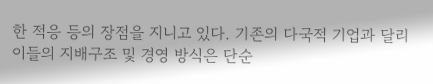한 적응 등의 장점을 지니고 있다. 기존의 다국적 기업과 달리 이들의 지배구조 및 경영 방식은 단순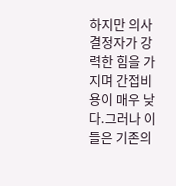하지만 의사결정자가 강력한 힘을 가지며 간접비용이 매우 낮다.그러나 이들은 기존의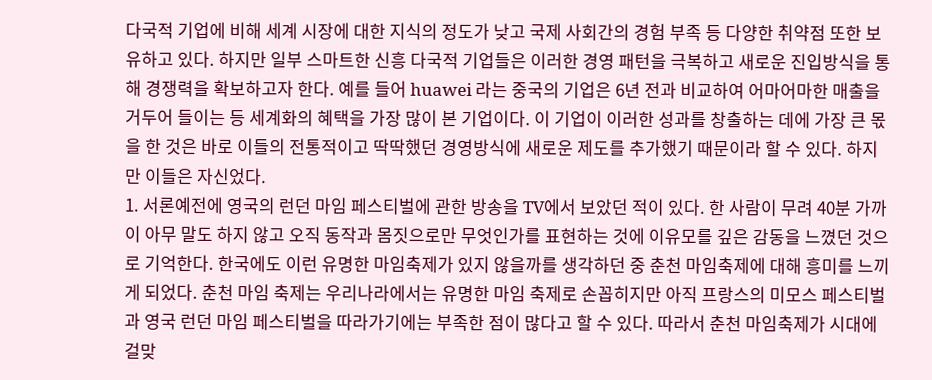다국적 기업에 비해 세계 시장에 대한 지식의 정도가 낮고 국제 사회간의 경험 부족 등 다양한 취약점 또한 보유하고 있다. 하지만 일부 스마트한 신흥 다국적 기업들은 이러한 경영 패턴을 극복하고 새로운 진입방식을 통해 경쟁력을 확보하고자 한다. 예를 들어 huawei 라는 중국의 기업은 6년 전과 비교하여 어마어마한 매출을 거두어 들이는 등 세계화의 혜택을 가장 많이 본 기업이다. 이 기업이 이러한 성과를 창출하는 데에 가장 큰 몫을 한 것은 바로 이들의 전통적이고 딱딱했던 경영방식에 새로운 제도를 추가했기 때문이라 할 수 있다. 하지만 이들은 자신었다.
1. 서론예전에 영국의 런던 마임 페스티벌에 관한 방송을 TV에서 보았던 적이 있다. 한 사람이 무려 40분 가까이 아무 말도 하지 않고 오직 동작과 몸짓으로만 무엇인가를 표현하는 것에 이유모를 깊은 감동을 느꼈던 것으로 기억한다. 한국에도 이런 유명한 마임축제가 있지 않을까를 생각하던 중 춘천 마임축제에 대해 흥미를 느끼게 되었다. 춘천 마임 축제는 우리나라에서는 유명한 마임 축제로 손꼽히지만 아직 프랑스의 미모스 페스티벌과 영국 런던 마임 페스티벌을 따라가기에는 부족한 점이 많다고 할 수 있다. 따라서 춘천 마임축제가 시대에 걸맞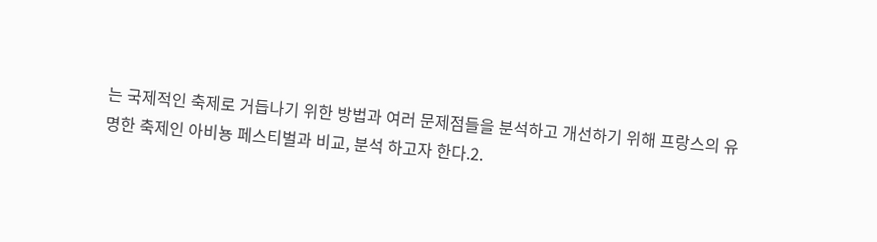는 국제적인 축제로 거듭나기 위한 방법과 여러 문제점들을 분석하고 개선하기 위해 프랑스의 유명한 축제인 아비뇽 페스티벌과 비교, 분석 하고자 한다.2.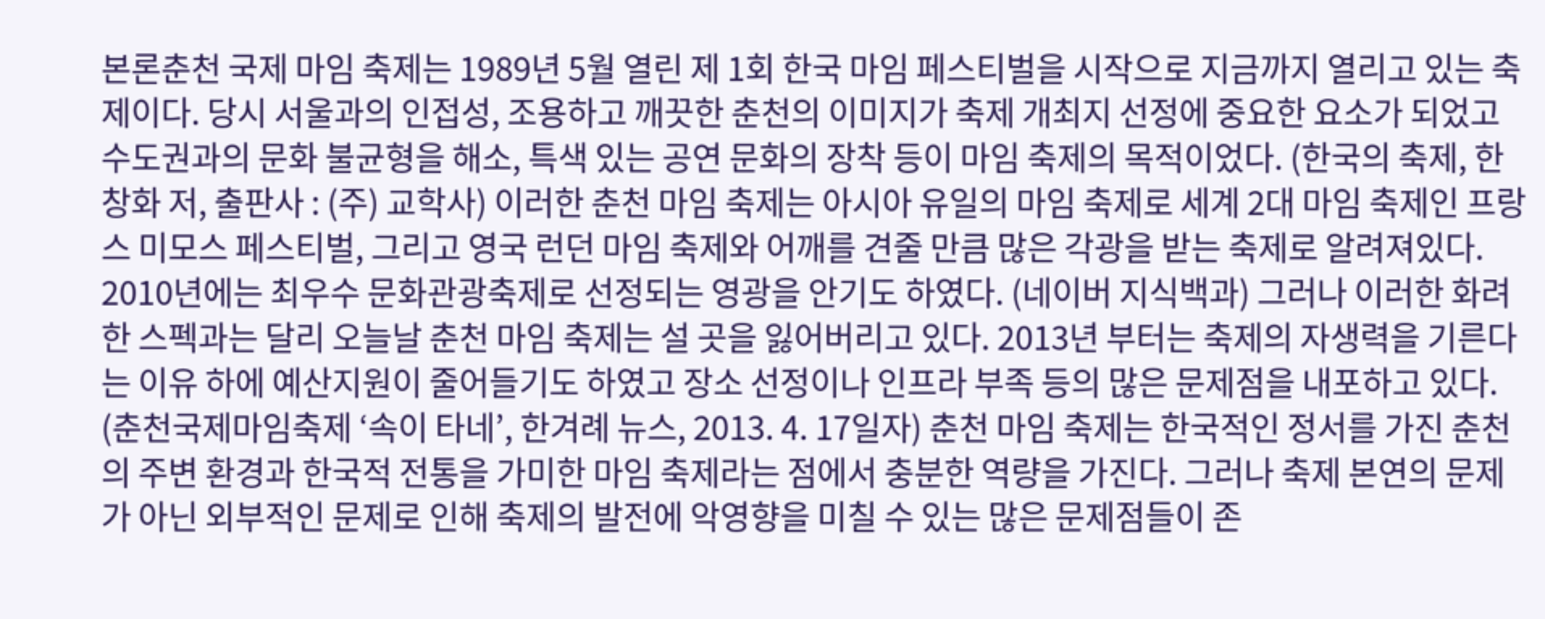본론춘천 국제 마임 축제는 1989년 5월 열린 제 1회 한국 마임 페스티벌을 시작으로 지금까지 열리고 있는 축제이다. 당시 서울과의 인접성, 조용하고 깨끗한 춘천의 이미지가 축제 개최지 선정에 중요한 요소가 되었고 수도권과의 문화 불균형을 해소, 특색 있는 공연 문화의 장착 등이 마임 축제의 목적이었다. (한국의 축제, 한창화 저, 출판사 : (주) 교학사) 이러한 춘천 마임 축제는 아시아 유일의 마임 축제로 세계 2대 마임 축제인 프랑스 미모스 페스티벌, 그리고 영국 런던 마임 축제와 어깨를 견줄 만큼 많은 각광을 받는 축제로 알려져있다. 2010년에는 최우수 문화관광축제로 선정되는 영광을 안기도 하였다. (네이버 지식백과) 그러나 이러한 화려한 스펙과는 달리 오늘날 춘천 마임 축제는 설 곳을 잃어버리고 있다. 2013년 부터는 축제의 자생력을 기른다는 이유 하에 예산지원이 줄어들기도 하였고 장소 선정이나 인프라 부족 등의 많은 문제점을 내포하고 있다. (춘천국제마임축제 ‘속이 타네’, 한겨례 뉴스, 2013. 4. 17일자) 춘천 마임 축제는 한국적인 정서를 가진 춘천의 주변 환경과 한국적 전통을 가미한 마임 축제라는 점에서 충분한 역량을 가진다. 그러나 축제 본연의 문제가 아닌 외부적인 문제로 인해 축제의 발전에 악영향을 미칠 수 있는 많은 문제점들이 존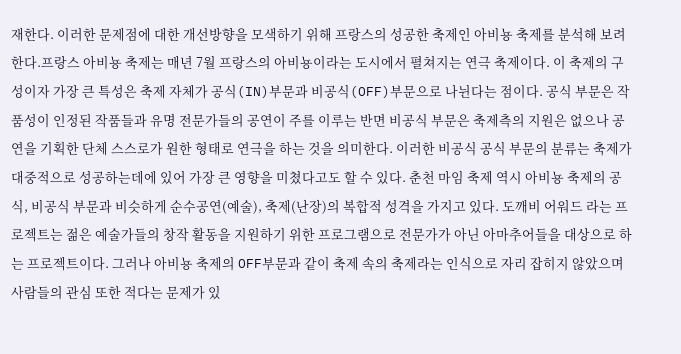재한다. 이러한 문제점에 대한 개선방향을 모색하기 위해 프랑스의 성공한 축제인 아비뇽 축제를 분석해 보려 한다.프랑스 아비뇽 축제는 매년 7월 프랑스의 아비뇽이라는 도시에서 펼쳐지는 연극 축제이다. 이 축제의 구성이자 가장 큰 특성은 축제 자체가 공식(IN)부문과 비공식(OFF)부문으로 나뉜다는 점이다. 공식 부문은 작품성이 인정된 작품들과 유명 전문가들의 공연이 주를 이루는 반면 비공식 부문은 축제측의 지원은 없으나 공연을 기획한 단체 스스로가 원한 형태로 연극을 하는 것을 의미한다. 이러한 비공식 공식 부문의 분류는 축제가 대중적으로 성공하는데에 있어 가장 큰 영향을 미쳤다고도 할 수 있다. 춘천 마임 축제 역시 아비뇽 축제의 공식, 비공식 부문과 비슷하게 순수공연(예술), 축제(난장)의 복합적 성격을 가지고 있다. 도깨비 어워드 라는 프로젝트는 젊은 예술가들의 창작 활동을 지원하기 위한 프로그램으로 전문가가 아닌 아마추어들을 대상으로 하는 프로젝트이다. 그러나 아비뇽 축제의 OFF부문과 같이 축제 속의 축제라는 인식으로 자리 잡히지 않았으며 사람들의 관심 또한 적다는 문제가 있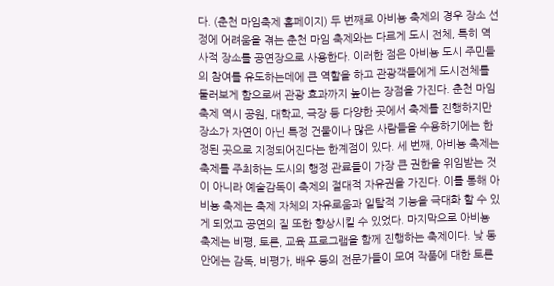다. (춘천 마임축제 홈페이지) 두 번째로 아비뇽 축제의 경우 장소 선정에 어려움을 겪는 춘천 마임 축제와는 다르게 도시 전체, 특히 역사적 장소를 공연장으로 사용한다. 이러한 점은 아비뇽 도시 주민들의 참여를 유도하는데에 큰 역할을 하고 관광객들에게 도시전체를 둘러보게 함으로써 관광 효과까지 높이는 장점을 가진다. 춘천 마임축제 역시 공원, 대학교, 극장 등 다양한 곳에서 축제를 진행하지만 장소가 자연이 아닌 특정 건물이나 많은 사람들을 수용하기에는 한정된 곳으로 지정되어진다는 한계점이 있다. 세 번째, 아비뇽 축제는 축제를 주최하는 도시의 행정 관료들이 가장 큰 권한을 위임받는 것이 아니라 예술감독이 축제의 절대적 자유권을 가진다. 이를 통해 아비뇽 축제는 축제 자체의 자유로움과 일탈적 기능을 극대화 할 수 있게 되었고 공연의 질 또한 향상시킬 수 있었다. 마지막으로 아비뇽 축제는 비평, 토론, 교육 프로그램을 함께 진행하는 축제이다. 낮 동안에는 감독, 비평가, 배우 등의 전문가들이 모여 작품에 대한 토론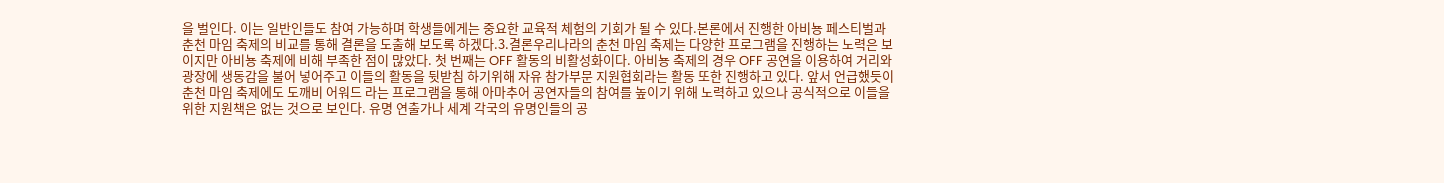을 벌인다. 이는 일반인들도 참여 가능하며 학생들에게는 중요한 교육적 체험의 기회가 될 수 있다.본론에서 진행한 아비뇽 페스티벌과 춘천 마임 축제의 비교를 통해 결론을 도출해 보도록 하겠다.3.결론우리나라의 춘천 마임 축제는 다양한 프로그램을 진행하는 노력은 보이지만 아비뇽 축제에 비해 부족한 점이 많았다. 첫 번째는 OFF 활동의 비활성화이다. 아비뇽 축제의 경우 OFF 공연을 이용하여 거리와 광장에 생동감을 불어 넣어주고 이들의 활동을 뒷받침 하기위해 자유 참가부문 지원협회라는 활동 또한 진행하고 있다. 앞서 언급했듯이 춘천 마임 축제에도 도깨비 어워드 라는 프로그램을 통해 아마추어 공연자들의 참여를 높이기 위해 노력하고 있으나 공식적으로 이들을 위한 지원책은 없는 것으로 보인다. 유명 연출가나 세계 각국의 유명인들의 공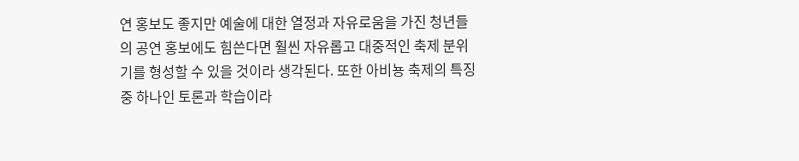연 홍보도 좋지만 예술에 대한 열정과 자유로움을 가진 청년들의 공연 홍보에도 힘쓴다면 훨씬 자유롭고 대중적인 축제 분위기를 형성할 수 있을 것이라 생각된다. 또한 아비뇽 축제의 특징 중 하나인 토론과 학습이라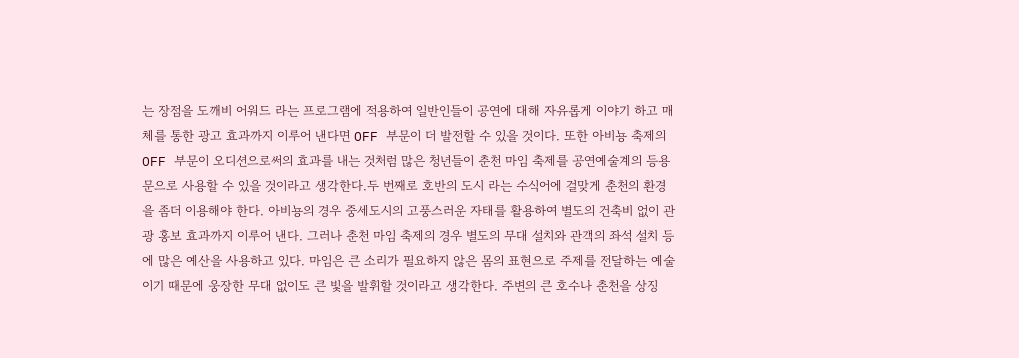는 장점을 도깨비 어워드 라는 프로그램에 적용하여 일반인들이 공연에 대해 자유롭게 이야기 하고 매체를 통한 광고 효과까지 이루어 낸다면 OFF 부문이 더 발전할 수 있을 것이다. 또한 아비뇽 축제의 OFF 부문이 오디션으로써의 효과를 내는 것처럼 많은 청년들이 춘천 마임 축제를 공연예술계의 등용문으로 사용할 수 있을 것이라고 생각한다.두 번째로 호반의 도시 라는 수식어에 걸맞게 춘천의 환경을 좀더 이용해야 한다. 아비뇽의 경우 중세도시의 고풍스러운 자태를 활용하여 별도의 건축비 없이 관광 홍보 효과까지 이루어 낸다. 그러나 춘천 마임 축제의 경우 별도의 무대 설치와 관객의 좌석 설치 등에 많은 예산을 사용하고 있다. 마임은 큰 소리가 필요하지 않은 몸의 표현으로 주제를 전달하는 예술이기 때문에 웅장한 무대 없이도 큰 빛을 발휘할 것이라고 생각한다. 주변의 큰 호수나 춘천을 상징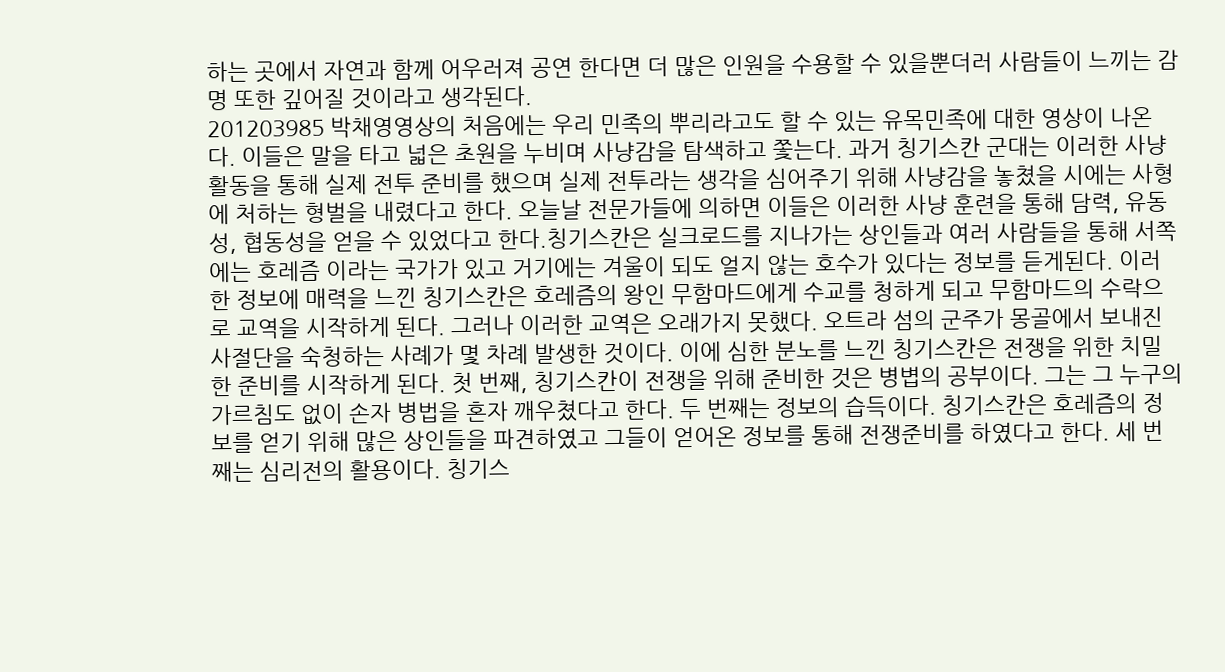하는 곳에서 자연과 함께 어우러져 공연 한다면 더 많은 인원을 수용할 수 있을뿐더러 사람들이 느끼는 감명 또한 깊어질 것이라고 생각된다.
201203985 박채영영상의 처음에는 우리 민족의 뿌리라고도 할 수 있는 유목민족에 대한 영상이 나온다. 이들은 말을 타고 넓은 초원을 누비며 사냥감을 탐색하고 쫓는다. 과거 칭기스칸 군대는 이러한 사냥 활동을 통해 실제 전투 준비를 했으며 실제 전투라는 생각을 심어주기 위해 사냥감을 놓쳤을 시에는 사형에 처하는 형벌을 내렸다고 한다. 오늘날 전문가들에 의하면 이들은 이러한 사냥 훈련을 통해 담력, 유동성, 협동성을 얻을 수 있었다고 한다.칭기스칸은 실크로드를 지나가는 상인들과 여러 사람들을 통해 서쪽에는 호레즘 이라는 국가가 있고 거기에는 겨울이 되도 얼지 않는 호수가 있다는 정보를 듣게된다. 이러한 정보에 매력을 느낀 칭기스칸은 호레즘의 왕인 무함마드에게 수교를 청하게 되고 무함마드의 수락으로 교역을 시작하게 된다. 그러나 이러한 교역은 오래가지 못했다. 오트라 섬의 군주가 몽골에서 보내진 사절단을 숙청하는 사례가 몇 차례 발생한 것이다. 이에 심한 분노를 느낀 칭기스칸은 전쟁을 위한 치밀한 준비를 시작하게 된다. 첫 번째, 칭기스칸이 전쟁을 위해 준비한 것은 병볍의 공부이다. 그는 그 누구의 가르침도 없이 손자 병법을 혼자 깨우쳤다고 한다. 두 번째는 정보의 습득이다. 칭기스칸은 호레즘의 정보를 얻기 위해 많은 상인들을 파견하였고 그들이 얻어온 정보를 통해 전쟁준비를 하였다고 한다. 세 번째는 심리전의 활용이다. 칭기스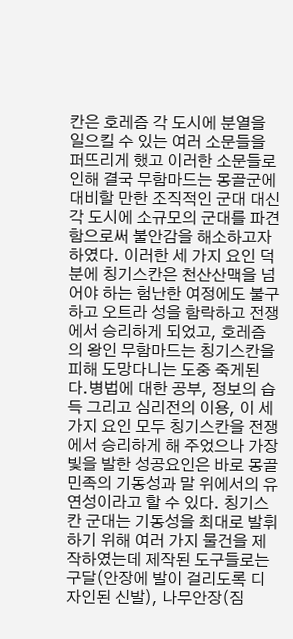칸은 호레즘 각 도시에 분열을 일으킬 수 있는 여러 소문들을 퍼뜨리게 했고 이러한 소문들로 인해 결국 무함마드는 몽골군에 대비할 만한 조직적인 군대 대신 각 도시에 소규모의 군대를 파견함으로써 불안감을 해소하고자 하였다. 이러한 세 가지 요인 덕분에 칭기스칸은 천산산맥을 넘어야 하는 험난한 여정에도 불구하고 오트라 성을 함락하고 전쟁에서 승리하게 되었고, 호레즘의 왕인 무함마드는 칭기스칸을 피해 도망다니는 도중 죽게된다.병법에 대한 공부, 정보의 습득 그리고 심리전의 이용, 이 세 가지 요인 모두 칭기스칸을 전쟁에서 승리하게 해 주었으나 가장 빛을 발한 성공요인은 바로 몽골 민족의 기동성과 말 위에서의 유연성이라고 할 수 있다. 칭기스칸 군대는 기동성을 최대로 발휘하기 위해 여러 가지 물건을 제작하였는데 제작된 도구들로는 구달(안장에 발이 걸리도록 디자인된 신발), 나무안장(짐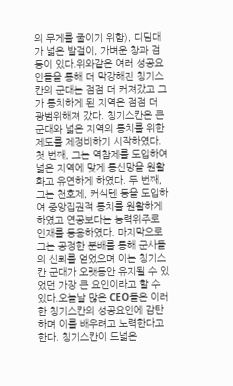의 무게를 줄이기 위함), 디딤대가 넓은 발걸이, 가벼운 창과 검 등이 있다.위와같은 여러 성공요인들을 통해 더 막강해진 칭기스칸의 군대는 점점 더 커져갔고 그가 통치하게 된 지역은 점점 더 광범위해져 갔다. 칭기스칸은 큰 군대와 넓은 지역의 통치를 위한 제도를 제정비하기 시작하였다. 첫 번째, 그는 역참제를 도입하여 넓은 지역에 맞게 통신망을 원활화고 유연하게 하였다. 두 번째, 그는 천호제, 커식텐 등을 도입하여 중앙집권적 통치를 원활하게 하였고 연공보다는 능력위주로 인재를 등용하였다. 마지막으로 그는 공정한 분배를 통해 군사들의 신뢰를 얻었으며 이는 칭기스칸 군대가 오랫동안 유지될 수 있었던 가장 큰 요인이라고 할 수 있다.오늘날 많은 CEO들은 이러한 칭기스칸의 성공요인에 감탄하며 이를 배우려고 노력한다고 한다. 칭기스칸이 드넓은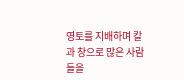영토를 지배하며 칼과 창으로 많은 사람들을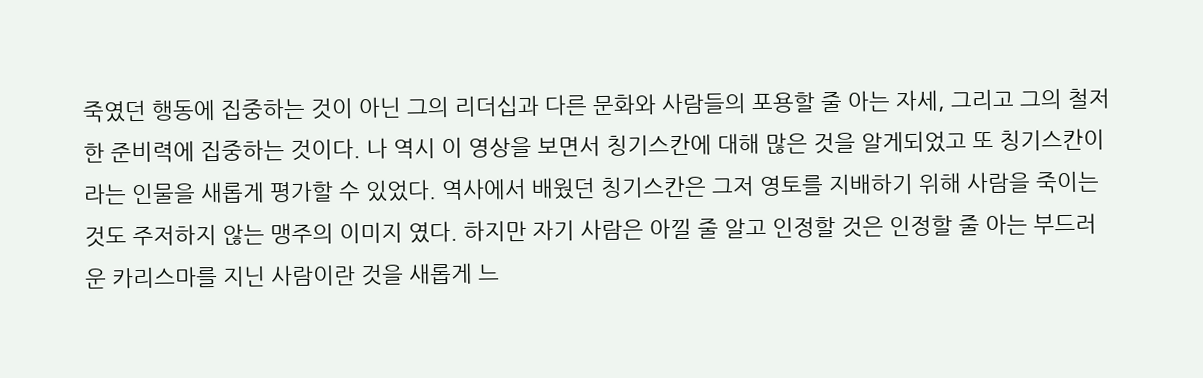죽였던 행동에 집중하는 것이 아닌 그의 리더십과 다른 문화와 사람들의 포용할 줄 아는 자세, 그리고 그의 철저한 준비력에 집중하는 것이다. 나 역시 이 영상을 보면서 칭기스칸에 대해 많은 것을 알게되었고 또 칭기스칸이라는 인물을 새롭게 평가할 수 있었다. 역사에서 배웠던 칭기스칸은 그저 영토를 지배하기 위해 사람을 죽이는 것도 주저하지 않는 맹주의 이미지 였다. 하지만 자기 사람은 아낄 줄 알고 인정할 것은 인정할 줄 아는 부드러운 카리스마를 지닌 사람이란 것을 새롭게 느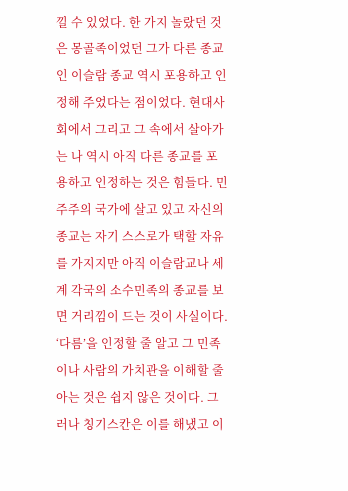낄 수 있었다. 한 가지 놀랐던 것은 몽골족이었던 그가 다른 종교인 이슬람 종교 역시 포용하고 인정해 주었다는 점이었다. 현대사회에서 그리고 그 속에서 살아가는 나 역시 아직 다른 종교를 포용하고 인정하는 것은 힘들다. 민주주의 국가에 살고 있고 자신의 종교는 자기 스스로가 택할 자유를 가지지만 아직 이슬람교나 세계 각국의 소수민족의 종교를 보면 거리낌이 드는 것이 사실이다. ‘다름’을 인정할 줄 알고 그 민족이나 사람의 가치관을 이해할 줄 아는 것은 쉽지 않은 것이다. 그러나 칭기스칸은 이를 해냈고 이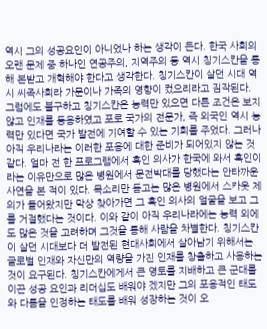역시 그의 성공요인이 아니었나 하는 생각이 든다. 한국 사회의 오랜 문제 중 하나인 연공주의, 지역주의 등 역시 칭기스칸을 통해 본받고 개혁해야 한다고 생각한다. 칭기스칸이 살던 시대 역시 씨족사회라 가문이나 가족의 영향이 컸으리라고 짐작된다. 그럼에도 불구하고 칭기스칸은 능력만 있으면 다른 조건은 보지 않고 인재를 등용하였고 포로 국가의 전문가, 즉 외국인 역시 능력만 있다면 국가 발전에 기여할 수 있는 기회를 주었다. 그러나 아직 우리나라는 이러한 포용에 대한 준비가 되어있지 않는 것 같다. 얼마 전 한 프로그램에서 흑인 의사가 한국에 와서 흑인이라는 이유만으로 많은 병원에서 문전박대를 당했다는 안타까운 사연을 본 적이 있다. 목소리만 듣고는 많은 병원에서 스카웃 제의가 들어왔지만 막상 찾아가면 그 흑인 의사의 얼굴을 보고 그를 거절했다는 것이다. 이와 같이 아직 우리나라에는 능력 외에도 많은 것을 고려하며 그것을 통해 사람을 차별한다. 칭기스칸이 살던 시대보다 더 발전된 현대사회에서 살아남기 위해서는 글로벌 인재와 자신만의 역량을 가진 인재를 창출하고 사용하는 것이 요구된다. 칭기스칸에게서 큰 영토를 지배하고 큰 군대를 이끈 성공 요인과 리더십도 배워야 겠지만 그의 포용적인 태도와 다름을 인정하는 태도를 배워 성장하는 것이 오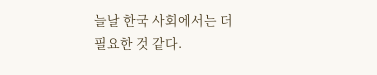늘날 한국 사회에서는 더 필요한 것 같다.